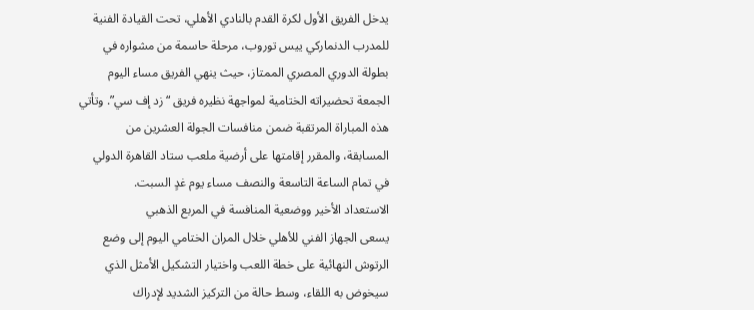يدخل الفريق الأول لكرة القدم بالنادي الأهلي، تحت القيادة الفنية للمدرب الدنماركي ييس توروب، مرحلة حاسمة من مشواره في بطولة الدوري المصري الممتاز، حيث ينهي الفريق مساء اليوم الجمعة تحضيراته الختامية لمواجهة نظيره فريق “زد إف سي”. وتأتي هذه المباراة المرتقبة ضمن منافسات الجولة العشرين من المسابقة، والمقرر إقامتها على أرضية ملعب ستاد القاهرة الدولي في تمام الساعة التاسعة والنصف مساء يوم غدٍ السبت.
الاستعداد الأخير ووضعية المنافسة في المربع الذهبي
يسعى الجهاز الفني للأهلي خلال المران الختامي اليوم إلى وضع الرتوش النهائية على خطة اللعب واختيار التشكيل الأمثل الذي سيخوض به اللقاء، وسط حالة من التركيز الشديد لإدراك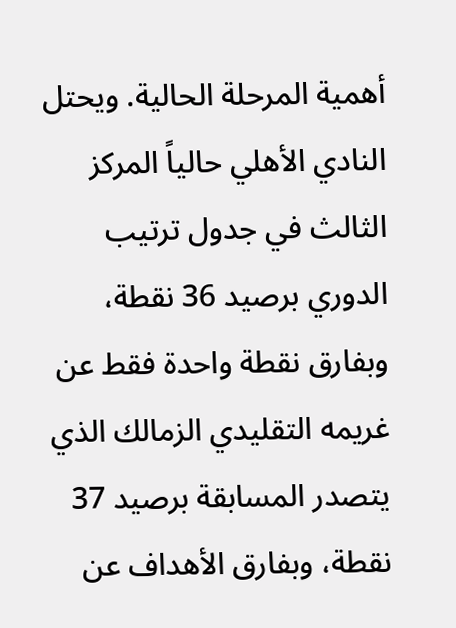أهمية المرحلة الحالية. ويحتل النادي الأهلي حالياً المركز الثالث في جدول ترتيب الدوري برصيد 36 نقطة، وبفارق نقطة واحدة فقط عن غريمه التقليدي الزمالك الذي يتصدر المسابقة برصيد 37 نقطة، وبفارق الأهداف عن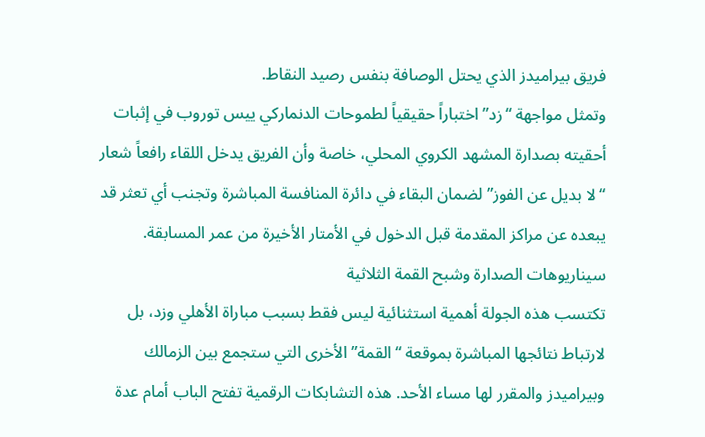فريق بيراميدز الذي يحتل الوصافة بنفس رصيد النقاط.
وتمثل مواجهة “زد” اختباراً حقيقياً لطموحات الدنماركي ييس توروب في إثبات أحقيته بصدارة المشهد الكروي المحلي، خاصة وأن الفريق يدخل اللقاء رافعاً شعار “لا بديل عن الفوز” لضمان البقاء في دائرة المنافسة المباشرة وتجنب أي تعثر قد يبعده عن مراكز المقدمة قبل الدخول في الأمتار الأخيرة من عمر المسابقة.
سيناريوهات الصدارة وشبح القمة الثلاثية
تكتسب هذه الجولة أهمية استثنائية ليس فقط بسبب مباراة الأهلي وزد، بل لارتباط نتائجها المباشرة بموقعة “القمة” الأخرى التي ستجمع بين الزمالك وبيراميدز والمقرر لها مساء الأحد. هذه التشابكات الرقمية تفتح الباب أمام عدة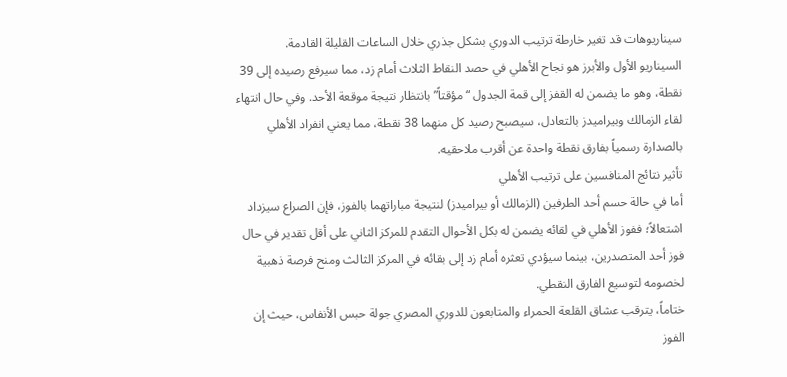سيناريوهات قد تغير خارطة ترتيب الدوري بشكل جذري خلال الساعات القليلة القادمة.
السيناريو الأول والأبرز هو نجاح الأهلي في حصد النقاط الثلاث أمام زد، مما سيرفع رصيده إلى 39 نقطة، وهو ما يضمن له القفز إلى قمة الجدول “مؤقتاً” بانتظار نتيجة موقعة الأحد. وفي حال انتهاء لقاء الزمالك وبيراميدز بالتعادل، سيصبح رصيد كل منهما 38 نقطة، مما يعني انفراد الأهلي بالصدارة رسمياً بفارق نقطة واحدة عن أقرب ملاحقيه.
تأثير نتائج المنافسين على ترتيب الأهلي
أما في حالة حسم أحد الطرفين (الزمالك أو بيراميدز) لنتيجة مباراتهما بالفوز، فإن الصراع سيزداد اشتعالاً؛ ففوز الأهلي في لقائه يضمن له بكل الأحوال التقدم للمركز الثاني على أقل تقدير في حال فوز أحد المتصدرين، بينما سيؤدي تعثره أمام زد إلى بقائه في المركز الثالث ومنح فرصة ذهبية لخصومه لتوسيع الفارق النقطي.
ختاماً، يترقب عشاق القلعة الحمراء والمتابعون للدوري المصري جولة حبس الأنفاس، حيث إن الفوز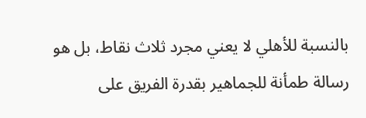بالنسبة للأهلي لا يعني مجرد ثلاث نقاط، بل هو رسالة طمأنة للجماهير بقدرة الفريق على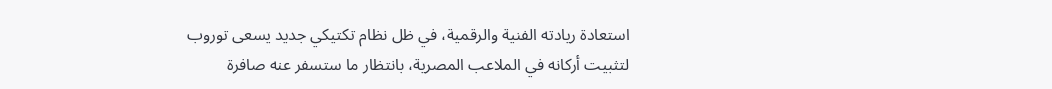استعادة ريادته الفنية والرقمية، في ظل نظام تكتيكي جديد يسعى توروب لتثبيت أركانه في الملاعب المصرية، بانتظار ما ستسفر عنه صافرة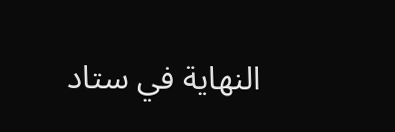النهاية في ستاد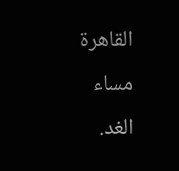القاهرة مساء الغد.